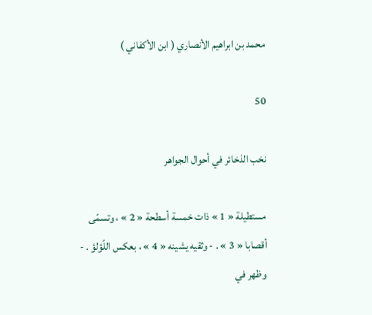محمد بن ابراهيم الأنصاري ( ابن الأكفاني )

50

نخب الذخائر في أحوال الجواهر

مستطيلة « 1 » ذات خمسة أسطحة « 2 » ، وتسمّى أقصابا « 3 » . - وثقيه يشينه « 4 » ، بعكس اللّؤلؤ . - وظهر في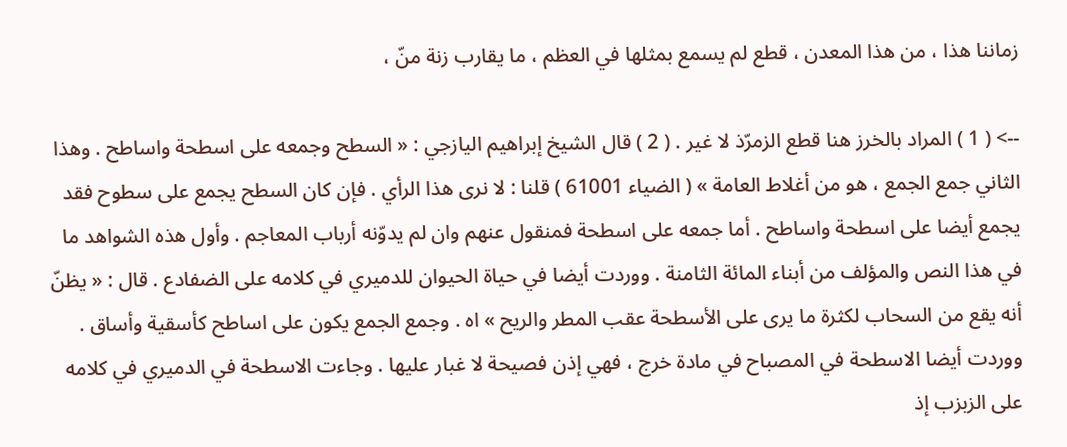زماننا هذا ، من هذا المعدن ، قطع لم يسمع بمثلها في العظم ، ما يقارب زنة منّ ،

--> ( 1 ) المراد بالخرز هنا قطع الزمرّذ لا غير . ( 2 ) قال الشيخ إبراهيم اليازجي : « السطح وجمعه على اسطحة واساطح . وهذا الثاني جمع الجمع ، هو من أغلاط العامة » ( الضياء 61001 ) قلنا : لا نرى هذا الرأي . فإن كان السطح يجمع على سطوح فقد يجمع أيضا على اسطحة واساطح . أما جمعه على اسطحة فمنقول عنهم وان لم يدوّنه أرباب المعاجم . وأول هذه الشواهد ما في هذا النص والمؤلف من أبناء المائة الثامنة . ووردت أيضا في حياة الحيوان للدميري في كلامه على الضفادع . قال : « يظنّ أنه يقع من السحاب لكثرة ما يرى على الأسطحة عقب المطر والريح » اه . وجمع الجمع يكون على اساطح كأسقية وأساق . ووردت أيضا الاسطحة في المصباح في مادة خرج ، فهي إذن فصيحة لا غبار عليها . وجاءت الاسطحة في الدميري في كلامه على الزبزب إذ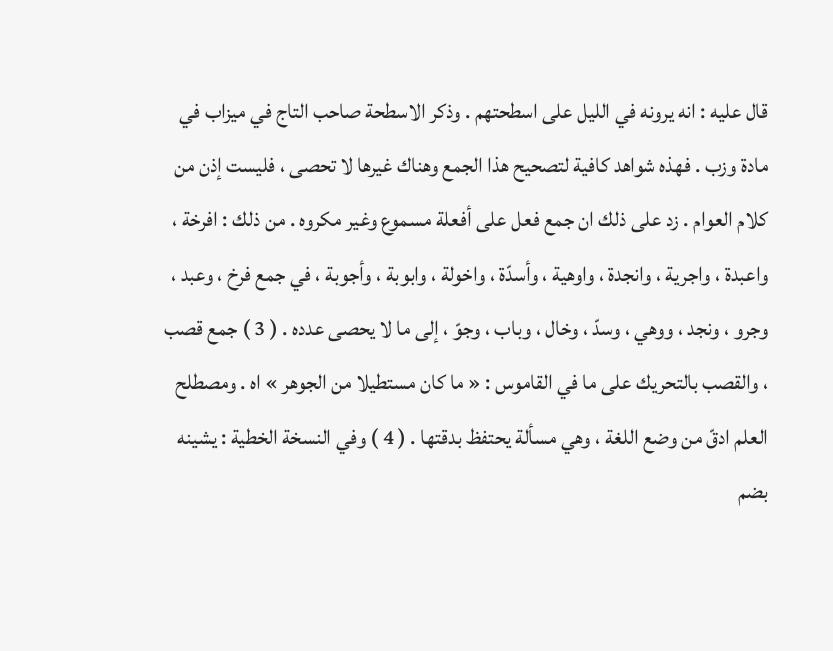قال عليه : انه يرونه في الليل على اسطحتهم . وذكر الاسطحة صاحب التاج في ميزاب في مادة وزب . فهذه شواهد كافية لتصحيح هذا الجمع وهناك غيرها لا تحصى ، فليست إذن من كلام العوام . زد على ذلك ان جمع فعل على أفعلة مسموع وغير مكروه . من ذلك : افرخة ، واعبدة ، واجرية ، وانجدة ، واوهية ، وأسدّة ، واخولة ، وابوبة ، وأجوبة ، في جمع فرخ ، وعبد ، وجرو ، ونجد ، ووهي ، وسدّ ، وخال ، وباب ، وجوّ ، إلى ما لا يحصى عدده . ( 3 ) جمع قصب ، والقصب بالتحريك على ما في القاموس : « ما كان مستطيلا من الجوهر » اه . ومصطلح العلم ادقّ من وضع اللغة ، وهي مسألة يحتفظ بدقتها . ( 4 ) وفي النسخة الخطية : يشينه بضم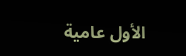الأول عامية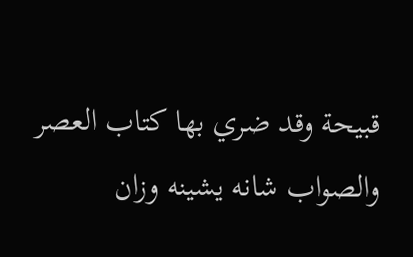قبيحة وقد ضري بها كتاب العصر والصواب شانه يشينه وزان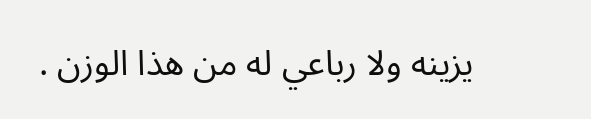يزينه ولا رباعي له من هذا الوزن .